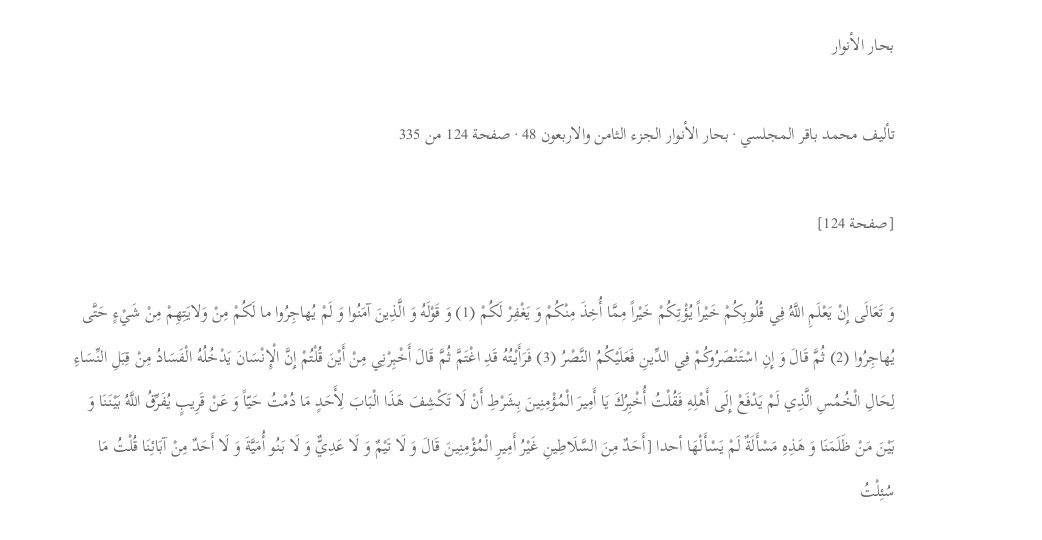بحار الأنوار

تأليف محمد باقر المجلسي · بحار الأنوار الجزء الثامن والاربعون 48 · صفحة 124 من 335

[صفحة 124]

وَ تَعَالَى إِنْ يَعْلَمِ اللَّهُ فِي قُلُوبِكُمْ خَيْراً يُؤْتِكُمْ خَيْراً مِمَّا أُخِذَ مِنْكُمْ وَ يَغْفِرْ لَكُمْ (1) وَ قَوْلَهُ وَ الَّذِينَ آمَنُوا وَ لَمْ يُهاجِرُوا ما لَكُمْ مِنْ وَلايَتِهِمْ مِنْ شَيْءٍ حَتَّى يُهاجِرُوا (2) ثُمَّ قَالَ وَ إِنِ اسْتَنْصَرُوكُمْ فِي الدِّينِ فَعَلَيْكُمُ النَّصْرُ (3) فَرَأَيْتُهُ قَدِ اغْتَمَّ ثُمَّ قَالَ أَخْبِرْنِي مِنْ أَيْنَ قُلْتُمْ إِنَّ الْإِنْسَانَ يَدْخُلُهُ الْفَسَادُ مِنْ قِبَلِ النِّسَاءِ لِحَالِ الْخُمُسِ الَّذِي لَمْ يَدْفَعْ إِلَى أَهْلِهِ فَقُلْتُ أُخْبِرُكَ يَا أَمِيرَ الْمُؤْمِنِينَ بِشَرْطِ أَنْ لَا تَكْشِفَ هَذَا الْبَابَ لِأَحَدٍ مَا دُمْتُ حَيّاً وَ عَنْ قَرِيبٍ يُفَرِّقُ اللَّهُ بَيْنَنَا وَ بَيْنَ مَنْ ظَلَمَنَا وَ هَذِهِ مَسْأَلَةٌ لَمْ يَسْأَلْهَا أحدا [أَحَدٌ مِنَ السَّلَاطِينِ غَيْرُ أَمِيرِ الْمُؤْمِنِينَ قَالَ وَ لَا تَيْمٌ وَ لَا عَدِيٌّ وَ لَا بَنُو أُمَيَّةَ وَ لَا أَحَدٌ مِنْ آبَائِنَا قُلْتُ مَا سُئِلْتُ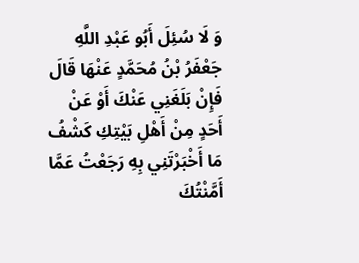وَ لَا سُئِلَ أَبُو عَبْدِ اللَّهِ جَعْفَرُ بْنُ مُحَمَّدٍ عَنْهَا قَالَ فَإِنْ بَلَغَنِي عَنْكَ أَوْ عَنْ أَحَدٍ مِنْ أَهْلِ بَيْتِكِ كَشْفُ مَا أَخْبَرْتَنِي بِهِ رَجَعْتُ عَمَّا أَمَّنْتُكَ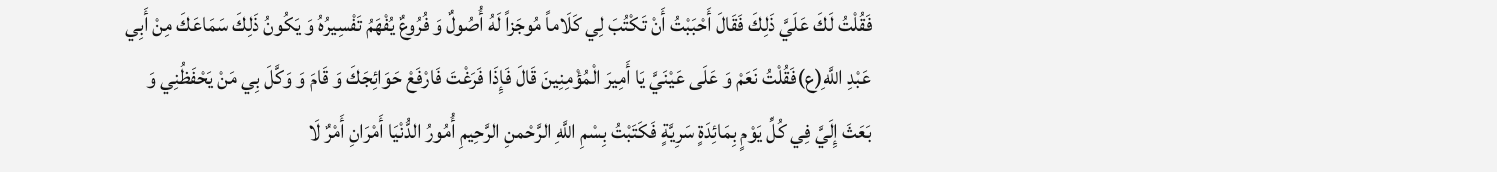فَقُلْتُ لَكَ عَلَيَّ ذَلِكَ فَقَالَ أَحْبَبْتُ أَنْ تَكْتُبَ لِي كَلَاماً مُوجَزاً لَهُ أُصُولٌ وَ فُرُوعٌ يُفْهَمُ تَفْسِيرُهُ وَ يَكُونُ ذَلِكَ سَمَاعَكَ مِنْ أَبِي عَبْدِ اللَّهِ(ع)فَقُلْتُ نَعَمْ وَ عَلَى عَيْنَيَّ يَا أَمِيرَ الْمُؤْمِنِينَ قَالَ فَإِذَا فَرَغْتَ فَارْفَعْ حَوَائِجَكَ وَ قَامَ وَ وَكَّلَ بِي مَنْ يَحْفَظُنِي وَ بَعَثَ إِلَيَّ فِي كُلِّ يَوْمٍ بِمَائِدَةٍ سَرِيَّةٍ فَكَتَبْتُ بِسْمِ اللَّهِ الرَّحْمنِ الرَّحِيمِ أُمُورُ الدُّنْيَا أَمْرَانِ أَمْرٌ لَا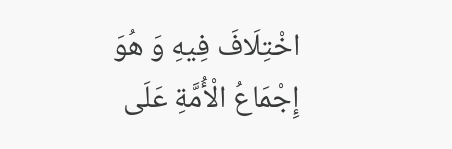اخْتِلَافَ فِيهِ وَ هُوَ إِجْمَاعُ الْأُمَّةِ عَلَى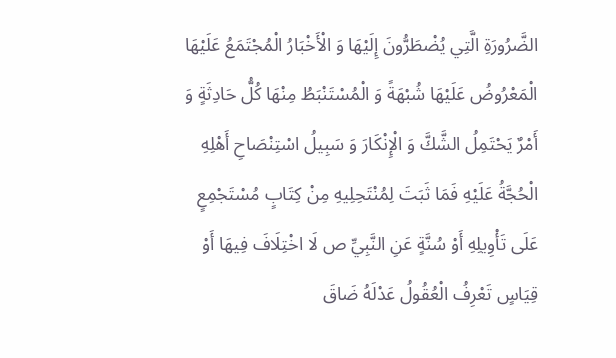الضَّرُورَةِ الَّتِي يُضْطَرُّونَ إِلَيْهَا وَ الْأَخْبَارُ الْمُجْتَمَعُ عَلَيْهَا الْمَعْرُوضُ عَلَيْهَا شُبْهَةً وَ الْمُسْتَنْبَطُ مِنْهَا كُلُّ حَادِثَةٍ وَ أَمْرٌ يَحْتَمِلُ الشَّكَّ وَ الْإِنْكَارَ وَ سَبِيلُ اسْتِنْصَاحِ أَهْلِهِ الْحُجَّةُ عَلَيْهِ فَمَا ثَبَتَ لِمُنْتَحِلِيهِ مِنْ كِتَابٍ مُسْتَجْمِعٍ عَلَى تَأْوِيلِهِ أَوْ سُنَّةٍ عَنِ النَّبِيِّ ص لَا اخْتِلَافَ فِيهَا أَوْ قِيَاسٍ تَعْرِفُ الْعُقُولُ عَدْلَهُ ضَاقَ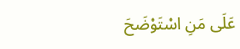عَلَى مَنِ اسْتَوْضَحَ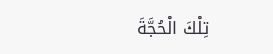تِلْكَ الْحُجَّةَ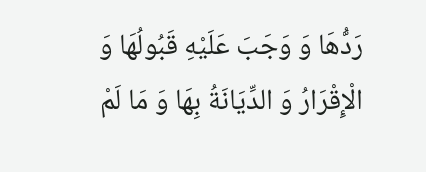رَدُّهَا وَ وَجَبَ عَلَيْهِ قَبُولُهَا وَ الْإِقْرَارُ وَ الدِّيَانَةُ بِهَا وَ مَا لَمْ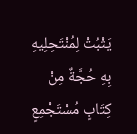يَثْبُتْ لِمُنْتَحِلِيهِ بِهِ حُجَّةٌ مِنْ كِتَابٍ مُسْتَجْمِعٍ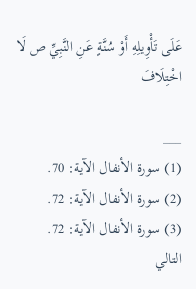عَلَى تَأْوِيلِهِ أَوْ سُنَّةٍ عَنِ النَّبِيِّ ص لَا اخْتِلَافَ

___
(1) سورة الأنفال الآية: 70.
(2) سورة الأنفال الآية: 72.
(3) سورة الأنفال الآية: 72.
التالي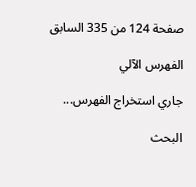صفحة 124 من 335 السابق

الفهرس الآلي

جاري استخراج الفهرس...

البحث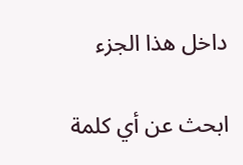داخل هذا الجزء

ابحث عن أي كلمة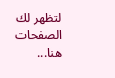لتظهر لك الصفحات هنا...